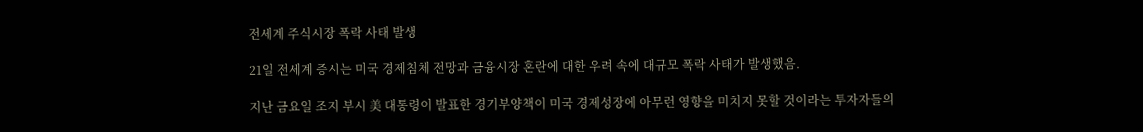전세계 주식시장 폭락 사태 발생

21일 전세계 증시는 미국 경제침체 전망과 금융시장 혼란에 대한 우려 속에 대규모 폭락 사태가 발생했음.

지난 금요일 조지 부시 美 대통령이 발표한 경기부양책이 미국 경제성장에 아무런 영향을 미치지 못할 것이라는 투자자들의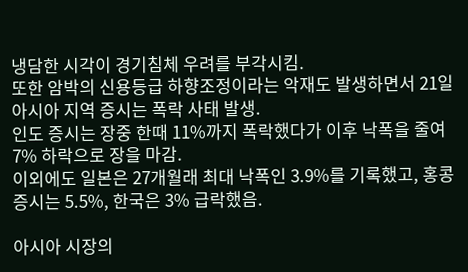냉담한 시각이 경기침체 우려를 부각시킴.
또한 암박의 신용등급 하향조정이라는 악재도 발생하면서 21일 아시아 지역 증시는 폭락 사태 발생.
인도 증시는 장중 한때 11%까지 폭락했다가 이후 낙폭을 줄여 7% 하락으로 장을 마감.
이외에도 일본은 27개월래 최대 낙폭인 3.9%를 기록했고, 홍콩 증시는 5.5%, 한국은 3% 급락했음.

아시아 시장의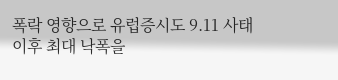폭락 영향으로 유럽증시도 9.11 사태 이후 최대 낙폭을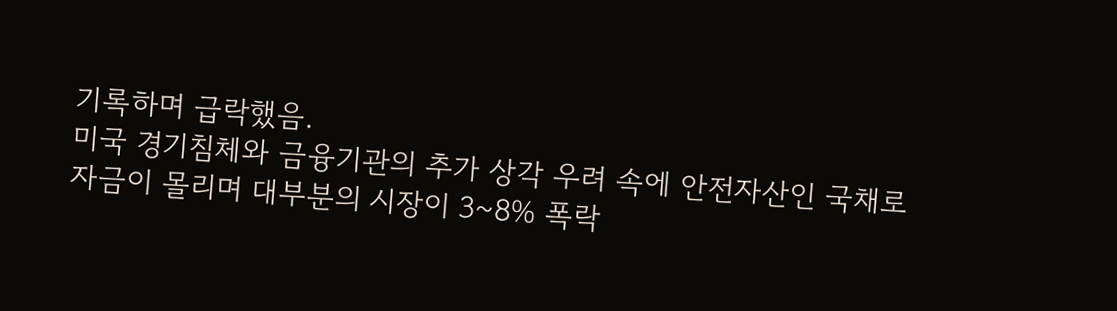기록하며 급락했음.
미국 경기침체와 금융기관의 추가 상각 우려 속에 안전자산인 국채로 자금이 몰리며 대부분의 시장이 3~8% 폭락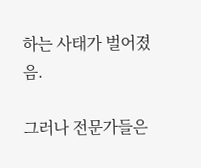하는 사태가 벌어졌음.

그러나 전문가들은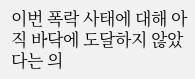이번 폭락 사태에 대해 아직 바닥에 도달하지 않았다는 의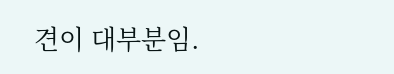견이 대부분임.